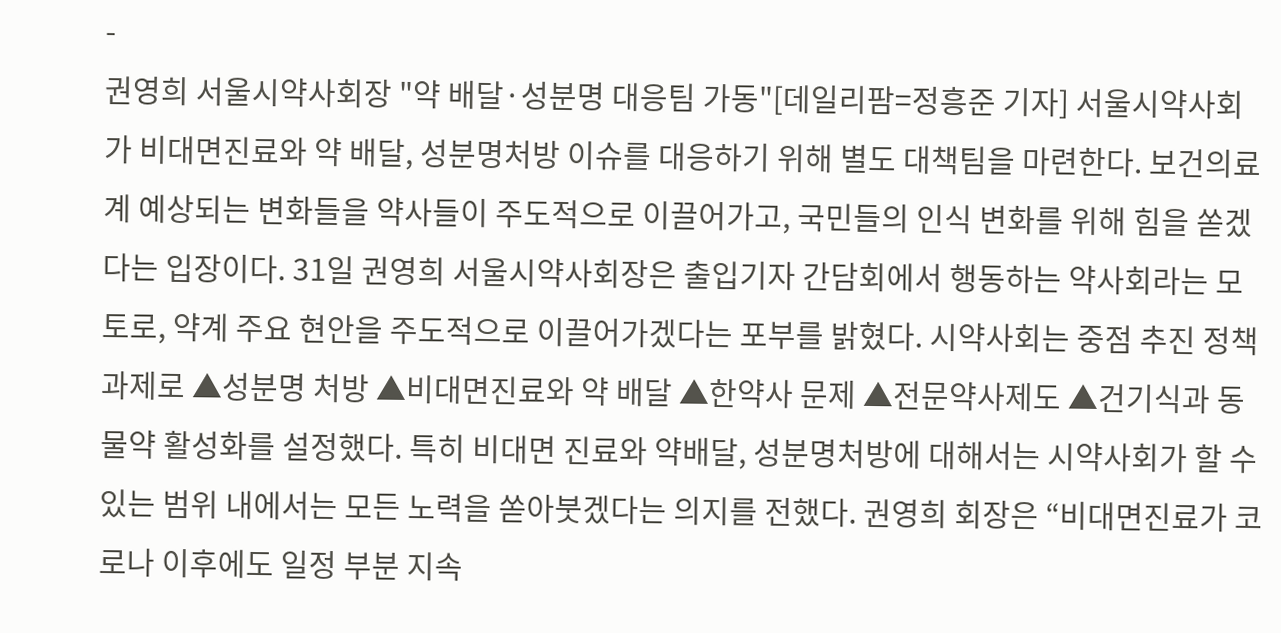-
권영희 서울시약사회장 "약 배달·성분명 대응팀 가동"[데일리팜=정흥준 기자] 서울시약사회가 비대면진료와 약 배달, 성분명처방 이슈를 대응하기 위해 별도 대책팀을 마련한다. 보건의료계 예상되는 변화들을 약사들이 주도적으로 이끌어가고, 국민들의 인식 변화를 위해 힘을 쏟겠다는 입장이다. 31일 권영희 서울시약사회장은 출입기자 간담회에서 행동하는 약사회라는 모토로, 약계 주요 현안을 주도적으로 이끌어가겠다는 포부를 밝혔다. 시약사회는 중점 추진 정책 과제로 ▲성분명 처방 ▲비대면진료와 약 배달 ▲한약사 문제 ▲전문약사제도 ▲건기식과 동물약 활성화를 설정했다. 특히 비대면 진료와 약배달, 성분명처방에 대해서는 시약사회가 할 수 있는 범위 내에서는 모든 노력을 쏟아붓겠다는 의지를 전했다. 권영희 회장은 “비대면진료가 코로나 이후에도 일정 부분 지속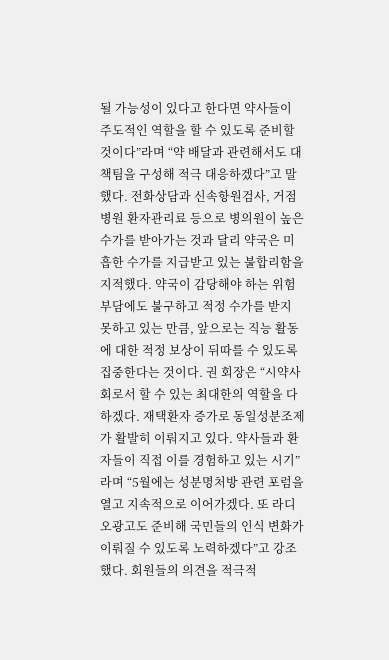될 가능성이 있다고 한다면 약사들이 주도적인 역할을 할 수 있도록 준비할 것이다”라며 “약 배달과 관련해서도 대책팀을 구성해 적극 대응하겠다”고 말했다. 전화상담과 신속항원검사, 거점병원 환자관리료 등으로 병의원이 높은 수가를 받아가는 것과 달리 약국은 미흡한 수가를 지급받고 있는 불합리함을 지적했다. 약국이 감당해야 하는 위험 부담에도 불구하고 적정 수가를 받지 못하고 있는 만큼, 앞으로는 직능 활동에 대한 적정 보상이 뒤따를 수 있도록 집중한다는 것이다. 권 회장은 “시약사회로서 할 수 있는 최대한의 역할을 다하겠다. 재택환자 증가로 동일성분조제가 활발히 이뤄지고 있다. 약사들과 환자들이 직접 이를 경험하고 있는 시기”라며 “5월에는 성분명처방 관련 포럼을 열고 지속적으로 이어가겠다. 또 라디오광고도 준비해 국민들의 인식 변화가 이뤄질 수 있도록 노력하겠다”고 강조했다. 회원들의 의견을 적극적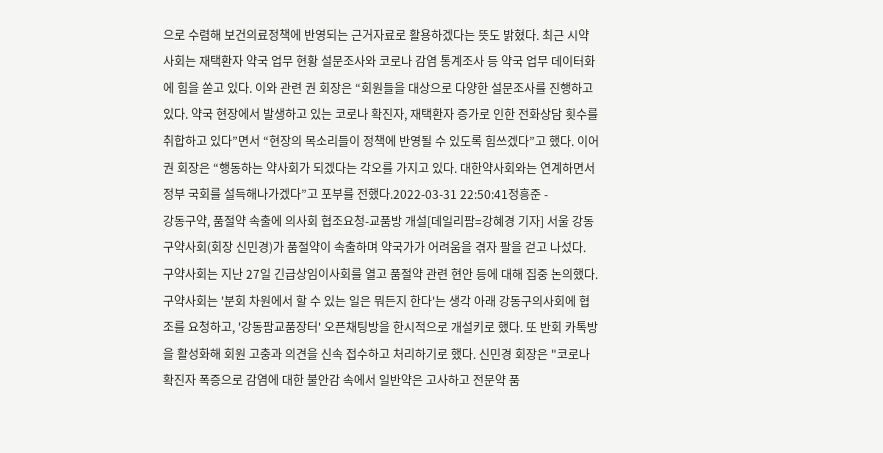으로 수렴해 보건의료정책에 반영되는 근거자료로 활용하겠다는 뜻도 밝혔다. 최근 시약사회는 재택환자 약국 업무 현황 설문조사와 코로나 감염 통계조사 등 약국 업무 데이터화에 힘을 쏟고 있다. 이와 관련 권 회장은 “회원들을 대상으로 다양한 설문조사를 진행하고 있다. 약국 현장에서 발생하고 있는 코로나 확진자, 재택환자 증가로 인한 전화상담 횟수를 취합하고 있다”면서 “현장의 목소리들이 정책에 반영될 수 있도록 힘쓰겠다”고 했다. 이어 권 회장은 “행동하는 약사회가 되겠다는 각오를 가지고 있다. 대한약사회와는 연계하면서 정부 국회를 설득해나가겠다”고 포부를 전했다.2022-03-31 22:50:41정흥준 -
강동구약, 품절약 속출에 의사회 협조요청-교품방 개설[데일리팜=강혜경 기자] 서울 강동구약사회(회장 신민경)가 품절약이 속출하며 약국가가 어려움을 겪자 팔을 걷고 나섰다. 구약사회는 지난 27일 긴급상임이사회를 열고 품절약 관련 현안 등에 대해 집중 논의했다. 구약사회는 '분회 차원에서 할 수 있는 일은 뭐든지 한다'는 생각 아래 강동구의사회에 협조를 요청하고, '강동팜교품장터' 오픈채팅방을 한시적으로 개설키로 했다. 또 반회 카톡방을 활성화해 회원 고충과 의견을 신속 접수하고 처리하기로 했다. 신민경 회장은 "코로나 확진자 폭증으로 감염에 대한 불안감 속에서 일반약은 고사하고 전문약 품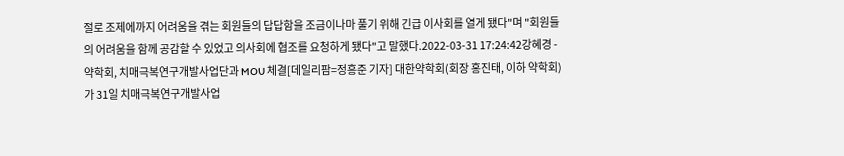절로 조제에까지 어려움을 겪는 회원들의 답답함을 조금이나마 풀기 위해 긴급 이사회를 열게 됐다"며 "회원들의 어려움을 함께 공감할 수 있었고 의사회에 협조를 요청하게 됐다"고 말했다.2022-03-31 17:24:42강혜경 -
약학회, 치매극복연구개발사업단과 MOU 체결[데일리팜=정흥준 기자] 대한약학회(회장 홍진태, 이하 약학회)가 31일 치매극복연구개발사업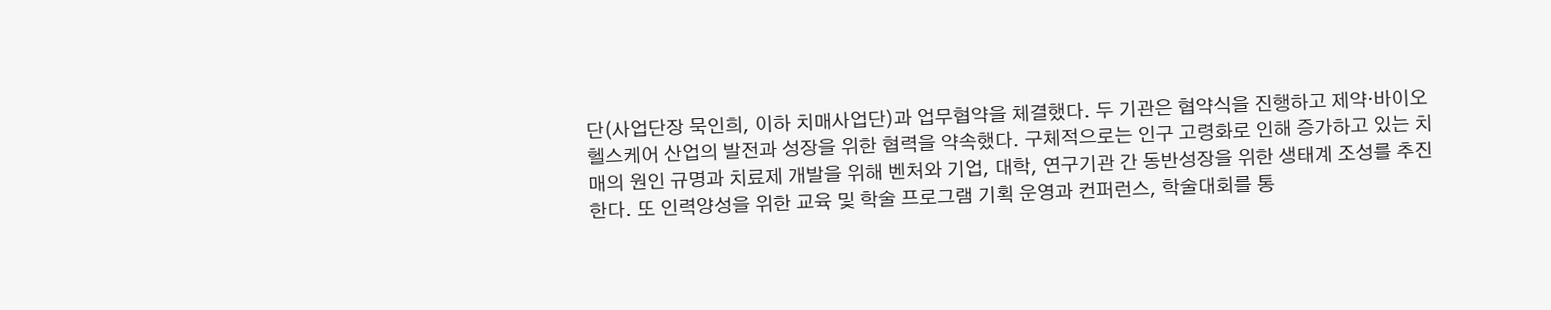단(사업단장 묵인희, 이하 치매사업단)과 업무협약을 체결했다. 두 기관은 협약식을 진행하고 제약·바이오헬스케어 산업의 발전과 성장을 위한 협력을 약속했다. 구체적으로는 인구 고령화로 인해 증가하고 있는 치매의 원인 규명과 치료제 개발을 위해 벤처와 기업, 대학, 연구기관 간 동반성장을 위한 생태계 조성를 추진한다. 또 인력양성을 위한 교육 및 학술 프로그램 기획 운영과 컨퍼런스, 학술대회를 통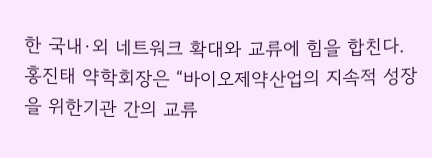한 국내·외 네트워크 확대와 교류에 힘을 합친다. 홍진태 약학회장은 “바이오제약산업의 지속적 성장을 위한기관 간의 교류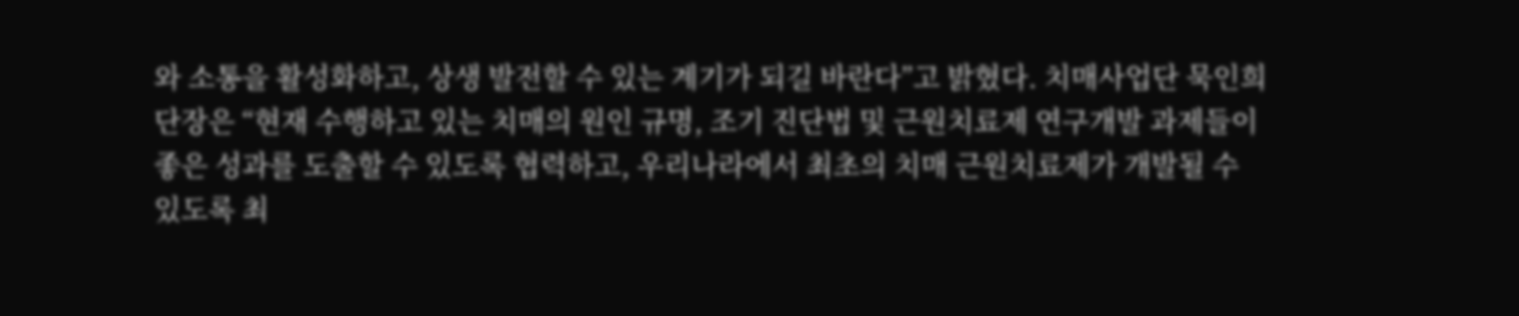와 소통을 활성화하고, 상생 발전할 수 있는 계기가 되길 바란다”고 밝혔다. 치매사업단 묵인희 단장은 “현재 수행하고 있는 치매의 원인 규명, 조기 진단법 및 근원치료제 연구개발 과제들이 좋은 성과를 도출할 수 있도록 협력하고, 우리나라에서 최초의 치매 근원치료제가 개발될 수 있도록 최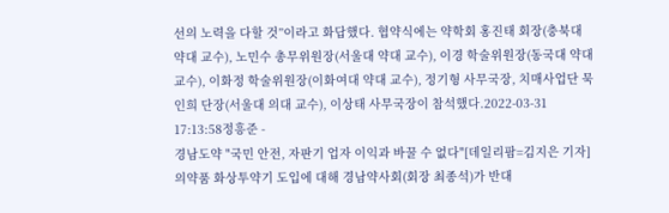선의 노력을 다할 것”이라고 화답했다. 협약식에는 약학회 홍진태 회장(충북대 약대 교수), 노민수 총무위원장(서울대 약대 교수), 이경 학술위원장(동국대 약대 교수), 이화정 학술위원장(이화여대 약대 교수), 정기형 사무국장, 치매사업단 묵인희 단장(서울대 의대 교수), 이상태 사무국장이 참석했다.2022-03-31 17:13:58정흥준 -
경남도약 "국민 안전, 자판기 업자 이익과 바꿀 수 없다"[데일리팜=김지은 기자] 의약품 화상투약기 도입에 대해 경남약사회(회장 최종석)가 반대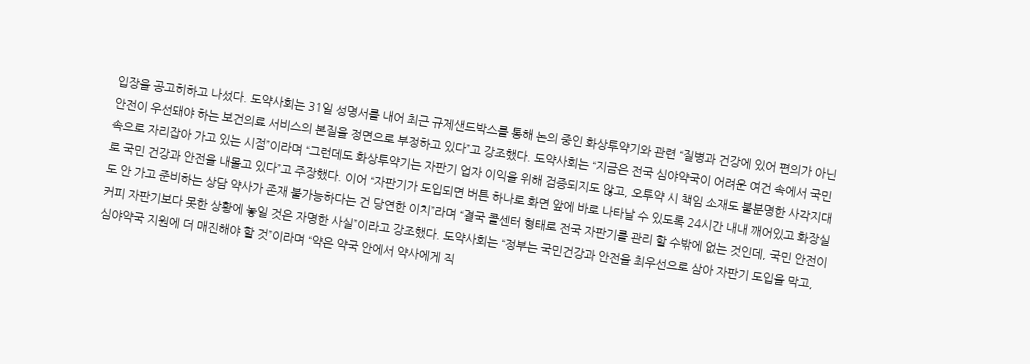입장을 공고히하고 나섰다. 도약사회는 31일 성명서를 내어 최근 규제샌드박스를 통해 논의 중인 화상투약기와 관련 “질병과 건강에 있어 편의가 아닌 안전이 우선돼야 하는 보건의료 서비스의 본질을 정면으로 부정하고 있다”고 강조했다. 도약사회는 “지금은 전국 심야약국이 어려운 여건 속에서 국민 속으로 자리잡아 가고 있는 시점”이라며 “그런데도 화상투약기는 자판기 업자 이익을 위해 검증되지도 않고, 오투약 시 책임 소재도 불분명한 사각지대로 국민 건강과 안전을 내몰고 있다”고 주장했다. 이어 “자판기가 도입되면 버튼 하나로 화면 앞에 바로 나타날 수 있도록 24시간 내내 깨어있고 화장실도 안 가고 준비하는 상담 약사가 존재 불가능하다는 건 당연한 이치”라며 “결국 콜센터 형태로 전국 자판기를 관리 할 수밖에 없는 것인데, 국민 안전이 커피 자판기보다 못한 상황에 놓일 것은 자명한 사실”이라고 강조했다. 도약사회는 “정부는 국민건강과 안전을 최우선으로 삼아 자판기 도입을 막고, 심야약국 지원에 더 매진해야 할 것”이라며 “약은 약국 안에서 약사에게 직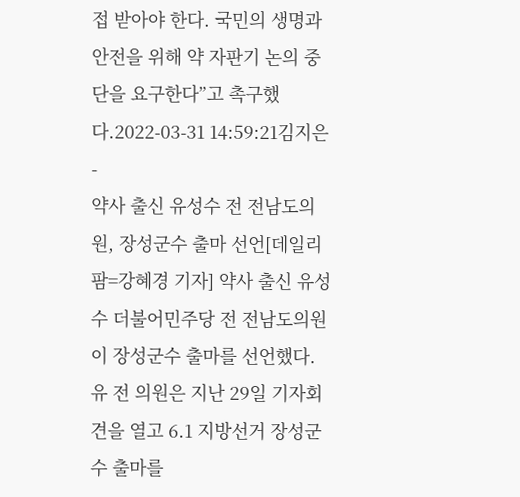접 받아야 한다. 국민의 생명과 안전을 위해 약 자판기 논의 중단을 요구한다”고 촉구했다.2022-03-31 14:59:21김지은 -
약사 출신 유성수 전 전남도의원, 장성군수 출마 선언[데일리팜=강혜경 기자] 약사 출신 유성수 더불어민주당 전 전남도의원이 장성군수 출마를 선언했다. 유 전 의원은 지난 29일 기자회견을 열고 6.1 지방선거 장성군수 출마를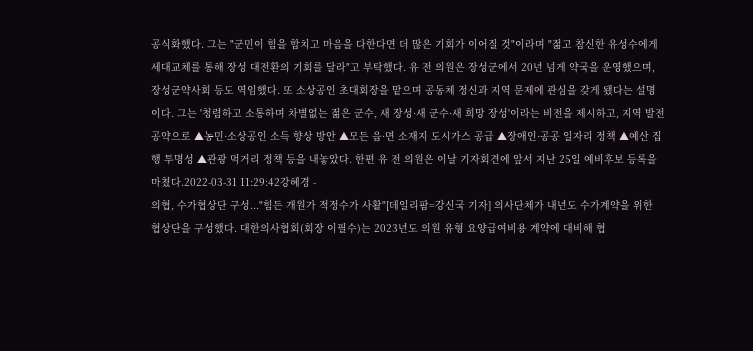공식화했다. 그는 "군민이 힘을 합치고 마음을 다한다면 더 많은 기회가 이어질 것"이라며 "젊고 참신한 유성수에게 세대교체를 통해 장성 대전환의 기회를 달라"고 부탁했다. 유 전 의원은 장성군에서 20년 넘게 약국을 운영했으며, 장성군약사회 등도 역임했다. 또 소상공인 초대회장을 맡으며 공동체 정신과 지역 문제에 관심을 갖게 됐다는 설명이다. 그는 '청렴하고 소통하며 차별없는 젊은 군수, 새 장성·새 군수·새 희망 장성'이라는 비전을 제시하고, 지역 발전 공약으로 ▲농민·소상공인 소득 향상 방안 ▲모든 읍·면 소재지 도시가스 공급 ▲장애인·공공 일자리 정책 ▲예산 집행 투명성 ▲관광 먹거리 정책 등을 내놓았다. 한편 유 전 의원은 이날 기자회견에 앞서 지난 25일 예비후보 등록을 마쳤다.2022-03-31 11:29:42강혜경 -
의협, 수가협상단 구성..."힘든 개원가 적정수가 사활"[데일리팜=강신국 기자] 의사단체가 내년도 수가계약을 위한 협상단을 구성했다. 대한의사협회(회장 이필수)는 2023년도 의원 유형 요양급여비용 계약에 대비해 협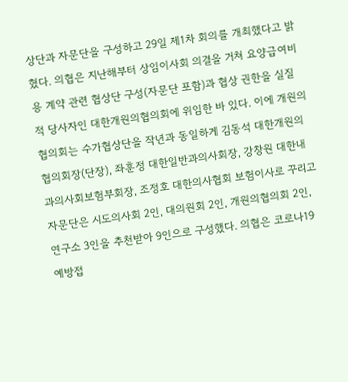상단과 자문단을 구성하고 29일 제1차 회의를 개최했다고 밝혔다. 의협은 지난해부터 상임이사회 의결을 거쳐 요양급여비용 계약 관련 협상단 구성(자문단 포함)과 협상 권한을 실질적 당사자인 대한개원의협의회에 위임한 바 있다. 이에 개원의협의회는 수가협상단을 작년과 동일하게 김동석 대한개원의협의회장(단장), 좌훈정 대한일반과의사회장, 강창원 대한내과의사회보험부회장, 조정호 대한의사협회 보험이사로 꾸리고 자문단은 시도의사회 2인, 대의원회 2인, 개원의협의회 2인, 연구소 3인을 추천받아 9인으로 구성했다. 의협은 코로나19 예방접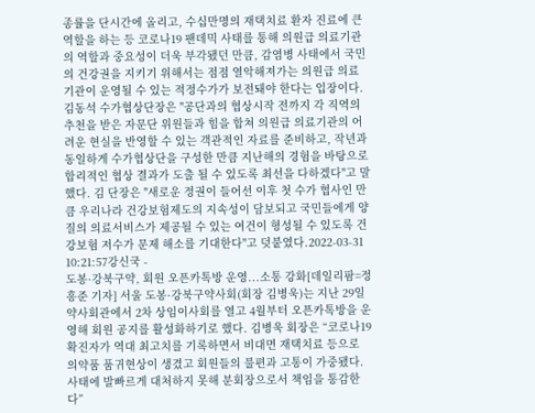종률을 단시간에 올리고, 수십만명의 재택치료 환자 진료에 큰 역할을 하는 등 코로나19 팬데믹 사태를 통해 의원급 의료기관의 역할과 중요성이 더욱 부각됐던 만큼, 감염병 사태에서 국민의 건강권을 지키기 위해서는 점점 열악해져가는 의원급 의료기관이 운영될 수 있는 적정수가가 보전돼야 한다는 입장이다. 김동석 수가협상단장은 "공단과의 협상시작 전까지 각 직역의 추천을 받은 자문단 위원들과 힘을 합쳐 의원급 의료기관의 어려운 현실을 반영할 수 있는 객관적인 자료를 준비하고, 작년과 동일하게 수가협상단을 구성한 만큼 지난해의 경험을 바탕으로 합리적인 협상 결과가 도출 될 수 있도록 최선을 다하겠다"고 말했다. 김 단장은 "새로운 정권이 들어선 이후 첫 수가 협사인 만큼 우리나라 건강보험제도의 지속성이 담보되고 국민들에게 양질의 의료서비스가 제공될 수 있는 여건이 형성될 수 있도록 건강보험 저수가 문제 해소를 기대한다"고 덧붙였다.2022-03-31 10:21:57강신국 -
도봉·강북구약, 회원 오픈카톡방 운영...소통 강화[데일리팜=정흥준 기자] 서울 도봉·강북구약사회(회장 김병욱)는 지난 29일 약사회관에서 2차 상임이사회를 열고 4월부터 오픈카톡방을 운영해 회원 공지를 활성화하기로 했다. 김병욱 회장은 “코로나19 확진자가 역대 최고치를 기록하면서 비대면 재택치료 등으로 의약품 품귀현상이 생겼고 회원들의 불편과 고통이 가중됐다. 사태에 발빠르게 대처하지 못해 분회장으로서 책임을 통감한다”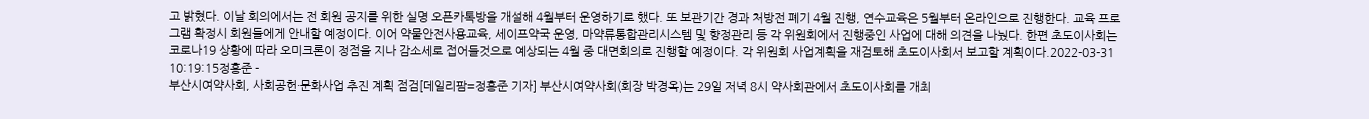고 밝혔다. 이날 회의에서는 전 회원 공지를 위한 실명 오픈카톡방을 개설해 4월부터 운영하기로 했다. 또 보관기간 경과 처방전 폐기 4월 진행, 연수교육은 5월부터 온라인으로 진행한다. 교육 프로그램 확정시 회원들에게 안내할 예정이다. 이어 약물안전사용교육, 세이프약국 운영, 마약류통합관리시스템 및 향정관리 등 각 위원회에서 진행중인 사업에 대해 의견을 나눴다. 한편 초도이사회는 코로나19 상황에 따라 오미크론이 정점을 지나 감소세로 접어들것으로 예상되는 4월 중 대면회의로 진행할 예정이다. 각 위원회 사업계획을 재검토해 초도이사회서 보고할 계획이다.2022-03-31 10:19:15정흥준 -
부산시여약사회, 사회공헌·문화사업 추진 계획 점검[데일리팜=정흥준 기자] 부산시여약사회(회장 박경옥)는 29일 저녁 8시 약사회관에서 초도이사회를 개최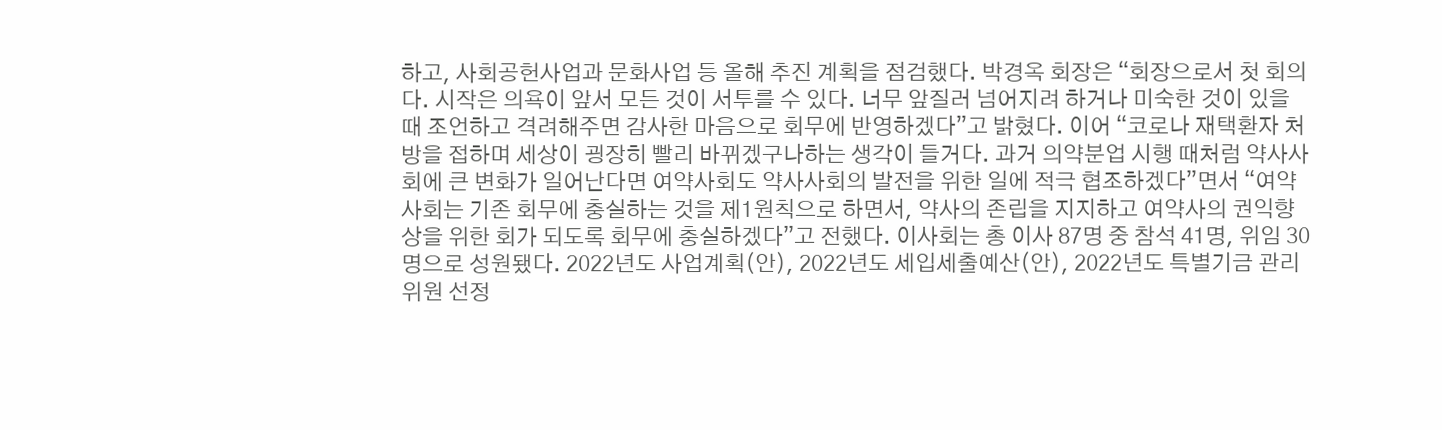하고, 사회공헌사업과 문화사업 등 올해 추진 계획을 점검했다. 박경옥 회장은 “회장으로서 첫 회의다. 시작은 의욕이 앞서 모든 것이 서투를 수 있다. 너무 앞질러 넘어지려 하거나 미숙한 것이 있을 때 조언하고 격려해주면 감사한 마음으로 회무에 반영하겠다”고 밝혔다. 이어 “코로나 재택환자 처방을 접하며 세상이 굉장히 빨리 바뀌겠구나하는 생각이 들거다. 과거 의약분업 시행 때처럼 약사사회에 큰 변화가 일어난다면 여약사회도 약사사회의 발전을 위한 일에 적극 협조하겠다”면서 “여약사회는 기존 회무에 충실하는 것을 제1원칙으로 하면서, 약사의 존립을 지지하고 여약사의 권익향상을 위한 회가 되도록 회무에 충실하겠다”고 전했다. 이사회는 총 이사 87명 중 참석 41명, 위임 30명으로 성원됐다. 2022년도 사업계획(안), 2022년도 세입세출예산(안), 2022년도 특별기금 관리 위원 선정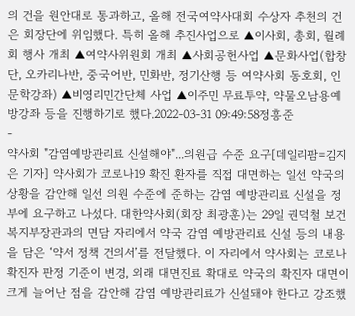의 건을 원안대로 통과하고, 올해 전국여약사대회 수상자 추천의 건은 회장단에 위임했다. 특히 올해 추진사업으로 ▲이사회, 총회, 월례회 행사 개최 ▲여약사위원회 개최 ▲사회공헌사업 ▲문화사업(합창단, 오카리나반, 중국어반, 민화반, 정기산행 등 여약사회 동호회, 인문학강좌) ▲비영리민간단체 사업 ▲이주민 무료투약, 약물오남용예방강좌 등을 진행하기로 했다.2022-03-31 09:49:58정흥준
-
약사회 "감염예방관리료 신설해야"...의원급 수준 요구[데일리팜=김지은 기자] 약사회가 코로나19 확진 환자를 직접 대면하는 일선 약국의 상황을 감안해 일선 의원 수준에 준하는 감염 예방관리료 신설을 정부에 요구하고 나섰다. 대한약사회(회장 최광훈)는 29일 권덕철 보건복지부장관과의 면담 자리에서 약국 감염 예방관리료 신설 등의 내용을 담은 ‘약서 정책 건의서’를 전달했다. 이 자리에서 약사회는 코로나 확진자 판정 기준이 변경, 외래 대면진료 확대로 약국의 확진자 대면이 크게 늘어난 점을 감안해 감염 예방관리료가 신설돼야 한다고 강조했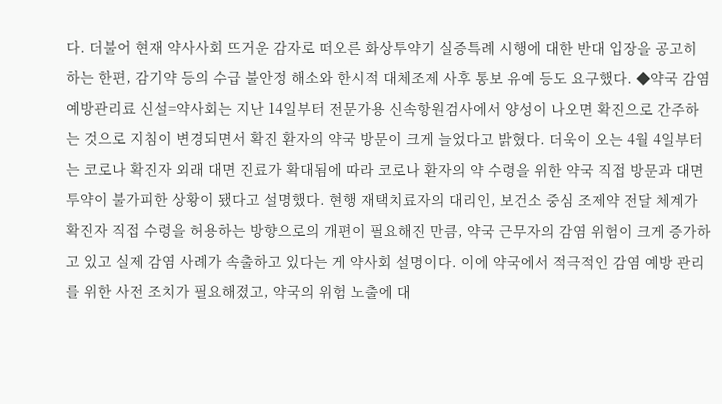다. 더불어 현재 약사사회 뜨거운 감자로 떠오른 화상투약기 실증특례 시행에 대한 반대 입장을 공고히 하는 한편, 감기약 등의 수급 불안정 해소와 한시적 대체조제 사후 통보 유예 등도 요구했다. ◆약국 감염 예방관리료 신설=약사회는 지난 14일부터 전문가용 신속항원검사에서 양성이 나오면 확진으로 간주하는 것으로 지침이 변경되면서 확진 환자의 약국 방문이 크게 늘었다고 밝혔다. 더욱이 오는 4월 4일부터는 코로나 확진자 외래 대면 진료가 확대됨에 따라 코로나 환자의 약 수령을 위한 약국 직접 방문과 대면 투약이 불가피한 상황이 됐다고 설명했다. 현행 재택치료자의 대리인, 보건소 중심 조제약 전달 체계가 확진자 직접 수령을 허용하는 방향으로의 개편이 필요해진 만큼, 약국 근무자의 감염 위험이 크게 증가하고 있고 실제 감염 사례가 속출하고 있다는 게 약사회 설명이다. 이에 약국에서 적극적인 감염 예방 관리를 위한 사전 조치가 필요해졌고, 약국의 위험 노출에 대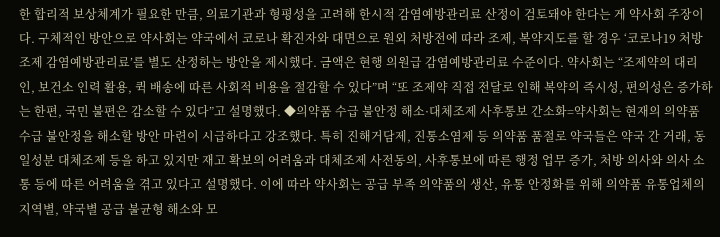한 합리적 보상체계가 필요한 만큼, 의료기관과 형평성을 고려해 한시적 감염예방관리료 산정이 검토돼야 한다는 게 약사회 주장이다. 구체적인 방안으로 약사회는 약국에서 코로나 확진자와 대면으로 원외 처방전에 따라 조제, 복약지도를 할 경우 ‘코로나19 처방조제 감염예방관리료’를 별도 산정하는 방안을 제시했다. 금액은 현행 의원급 감염예방관리료 수준이다. 약사회는 “조제약의 대리인, 보건소 인력 활용, 퀵 배송에 따른 사회적 비용을 절감할 수 있다”며 “또 조제약 직접 전달로 인해 복약의 즉시성, 편의성은 증가하는 한편, 국민 불편은 감소할 수 있다”고 설명했다. ◆의약품 수급 불안정 해소·대체조제 사후통보 간소화=약사회는 현재의 의약품 수급 불안정을 해소할 방안 마련이 시급하다고 강조했다. 특히 진해거담제, 진통소염제 등 의약품 품절로 약국들은 약국 간 거래, 동일성분 대체조제 등을 하고 있지만 재고 확보의 어려움과 대체조제 사전동의, 사후통보에 따른 행정 업무 증가, 처방 의사와 의사 소통 등에 따른 어려움을 겪고 있다고 설명했다. 이에 따라 약사회는 공급 부족 의약품의 생산, 유통 안정화를 위해 의약품 유통업체의 지역별, 약국별 공급 불균형 해소와 모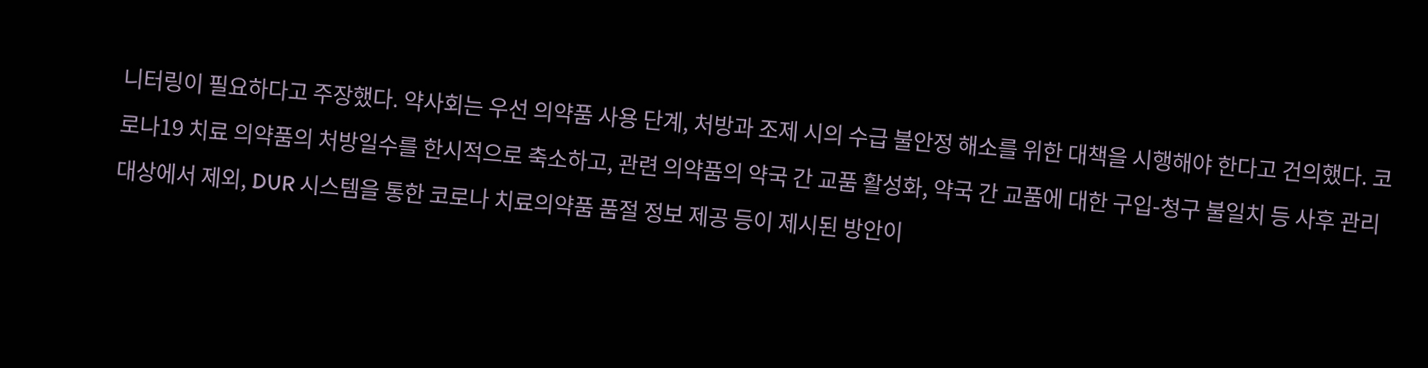니터링이 필요하다고 주장했다. 약사회는 우선 의약품 사용 단계, 처방과 조제 시의 수급 불안정 해소를 위한 대책을 시행해야 한다고 건의했다. 코로나19 치료 의약품의 처방일수를 한시적으로 축소하고, 관련 의약품의 약국 간 교품 활성화, 약국 간 교품에 대한 구입-청구 불일치 등 사후 관리 대상에서 제외, DUR 시스템을 통한 코로나 치료의약품 품절 정보 제공 등이 제시된 방안이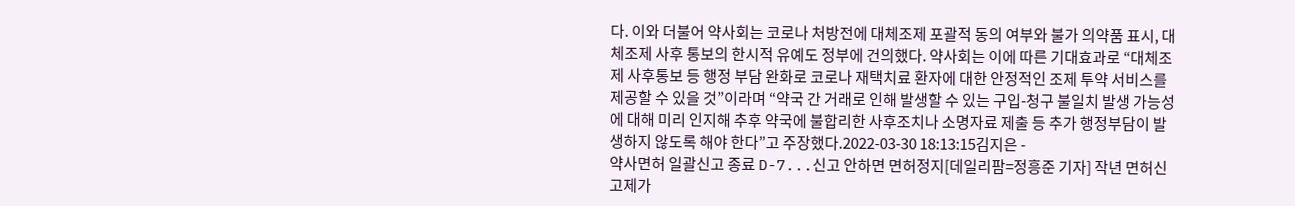다. 이와 더불어 약사회는 코로나 처방전에 대체조제 포괄적 동의 여부와 불가 의약품 표시, 대체조제 사후 통보의 한시적 유예도 정부에 건의했다. 약사회는 이에 따른 기대효과로 “대체조제 사후통보 등 행정 부담 완화로 코로나 재택치료 환자에 대한 안정적인 조제 투약 서비스를 제공할 수 있을 것”이라며 “약국 간 거래로 인해 발생할 수 있는 구입-청구 불일치 발생 가능성에 대해 미리 인지해 추후 약국에 불합리한 사후조치나 소명자료 제출 등 추가 행정부담이 발생하지 않도록 해야 한다”고 주장했다.2022-03-30 18:13:15김지은 -
약사면허 일괄신고 종료 D-7...신고 안하면 면허정지[데일리팜=정흥준 기자] 작년 면허신고제가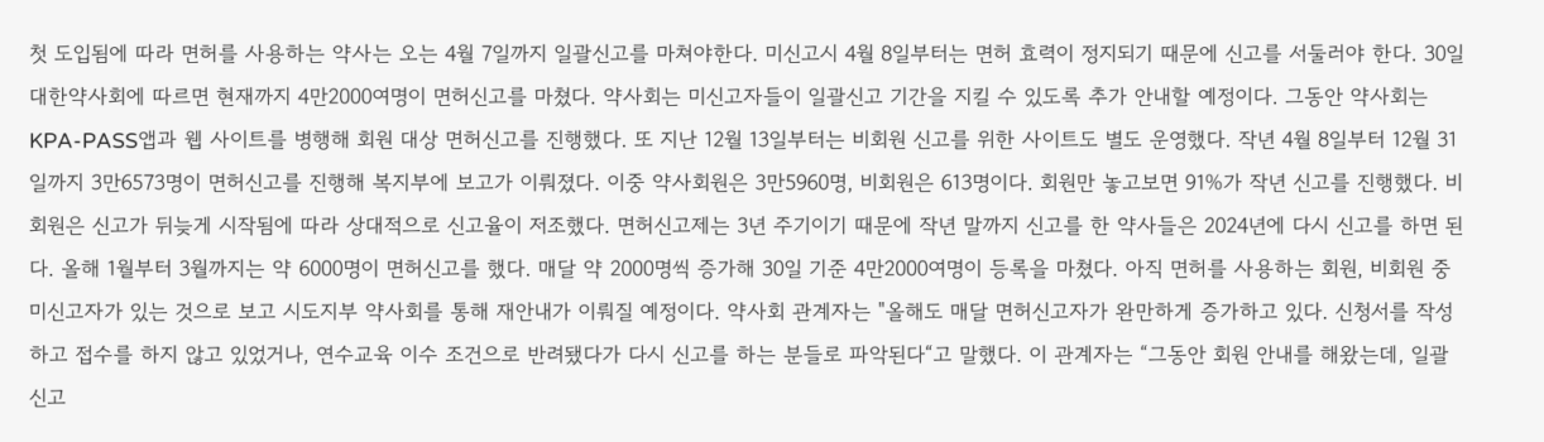첫 도입됨에 따라 면허를 사용하는 약사는 오는 4월 7일까지 일괄신고를 마쳐야한다. 미신고시 4월 8일부터는 면허 효력이 정지되기 때문에 신고를 서둘러야 한다. 30일 대한약사회에 따르면 현재까지 4만2000여명이 면허신고를 마쳤다. 약사회는 미신고자들이 일괄신고 기간을 지킬 수 있도록 추가 안내할 예정이다. 그동안 약사회는 KPA-PASS앱과 웹 사이트를 병행해 회원 대상 면허신고를 진행했다. 또 지난 12월 13일부터는 비회원 신고를 위한 사이트도 별도 운영했다. 작년 4월 8일부터 12월 31일까지 3만6573명이 면허신고를 진행해 복지부에 보고가 이뤄졌다. 이중 약사회원은 3만5960명, 비회원은 613명이다. 회원만 놓고보면 91%가 작년 신고를 진행했다. 비회원은 신고가 뒤늦게 시작됨에 따라 상대적으로 신고율이 저조했다. 면허신고제는 3년 주기이기 때문에 작년 말까지 신고를 한 약사들은 2024년에 다시 신고를 하면 된다. 올해 1월부터 3월까지는 약 6000명이 면허신고를 했다. 매달 약 2000명씩 증가해 30일 기준 4만2000여명이 등록을 마쳤다. 아직 면허를 사용하는 회원, 비회원 중 미신고자가 있는 것으로 보고 시도지부 약사회를 통해 재안내가 이뤄질 예정이다. 약사회 관계자는 "올해도 매달 면허신고자가 완만하게 증가하고 있다. 신청서를 작성하고 접수를 하지 않고 있었거나, 연수교육 이수 조건으로 반려됐다가 다시 신고를 하는 분들로 파악된다“고 말했다. 이 관계자는 “그동안 회원 안내를 해왔는데, 일괄신고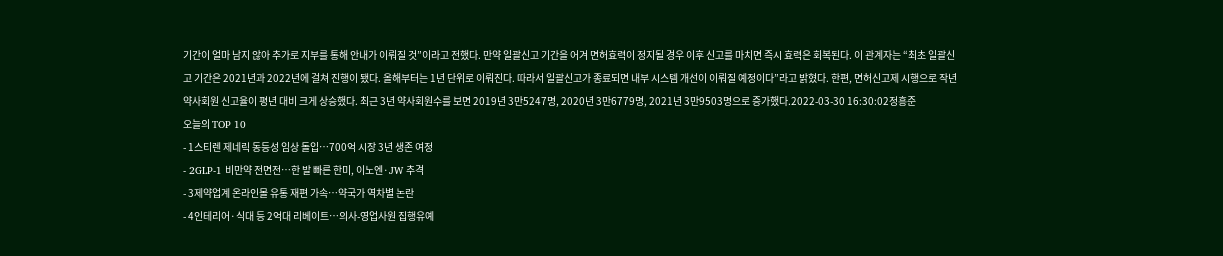기간이 얼마 남지 않아 추가로 지부를 통해 안내가 이뤄질 것”이라고 전했다. 만약 일괄신고 기간을 어겨 면허효력이 정지될 경우 이후 신고를 마치면 즉시 효력은 회복된다. 이 관계자는 “최초 일괄신고 기간은 2021년과 2022년에 걸쳐 진행이 됐다. 올해부터는 1년 단위로 이뤄진다. 따라서 일괄신고가 종료되면 내부 시스템 개선이 이뤄질 예정이다”라고 밝혔다. 한편, 면허신고제 시행으로 작년 약사회원 신고율이 평년 대비 크게 상승했다. 최근 3년 약사회원수를 보면 2019년 3만5247명, 2020년 3만6779명, 2021년 3만9503명으로 증가했다.2022-03-30 16:30:02정흥준
오늘의 TOP 10
- 1스티렌 제네릭 동등성 임상 돌입…700억 시장 3년 생존 여정
- 2GLP-1 비만약 전면전…한 발 빠른 한미, 이노엔·JW 추격
- 3제약업계 온라인몰 유통 재편 가속…약국가 역차별 논란
- 4인테리어·식대 등 2억대 리베이트…의사-영업사원 집행유예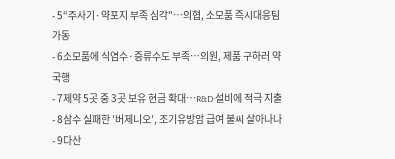- 5“주사기·약포지 부족 심각"…의협, 소모품 즉시대응팀 가동
- 6소모품에 식염수·증류수도 부족…의원, 제품 구하러 약국행
- 7제약 5곳 중 3곳 보유 현금 확대…R&D·설비에 적극 지출
- 8삼수 실패한 '버제니오', 조기유방암 급여 불씨 살아나나
- 9다산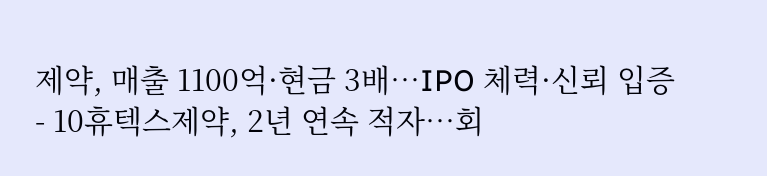제약, 매출 1100억·현금 3배…IPO 체력·신뢰 입증
- 10휴텍스제약, 2년 연속 적자…회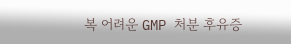복 어려운 GMP 처분 후유증